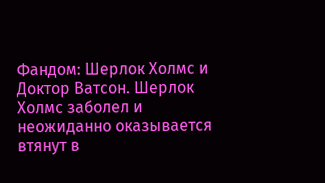Фандом: Шерлок Холмс и Доктор Ватсон. Шерлок Холмс заболел и неожиданно оказывается втянут в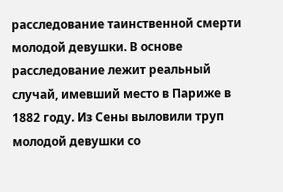расследование таинственной смерти молодой девушки. В основе расследование лежит реальный случай, имевший место в Париже в 1882 году. Из Сены выловили труп молодой девушки со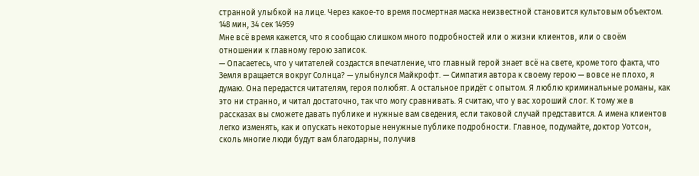странной улыбкой на лице. Через какое-то время посмертная маска неизвестной становится культовым объектом.
148 мин, 34 сек 14959
Мне всё время кажется, что я сообщаю слишком много подробностей или о жизни клиентов, или о своём отношении к главному герою записок.
— Опасаетесь, что у читателей создастся впечатление, что главный герой знает всё на свете, кроме того факта, что Земля вращается вокруг Солнца? — улыбнулся Майкрофт. — Симпатия автора к своему герою — вовсе не плохо, я думаю. Она передастся читателям, героя полюбят. А остальное придёт с опытом. Я люблю криминальные романы, как это ни странно, и читал достаточно, так что могу сравнивать. Я считаю, что у вас хороший слог. К тому же в рассказах вы сможете давать публике и нужные вам сведения, если таковой случай представится. А имена клиентов легко изменять, как и опускать некоторые ненужные публике подробности. Главное, подумайте, доктор Уотсон, сколь многие люди будут вам благодарны, получив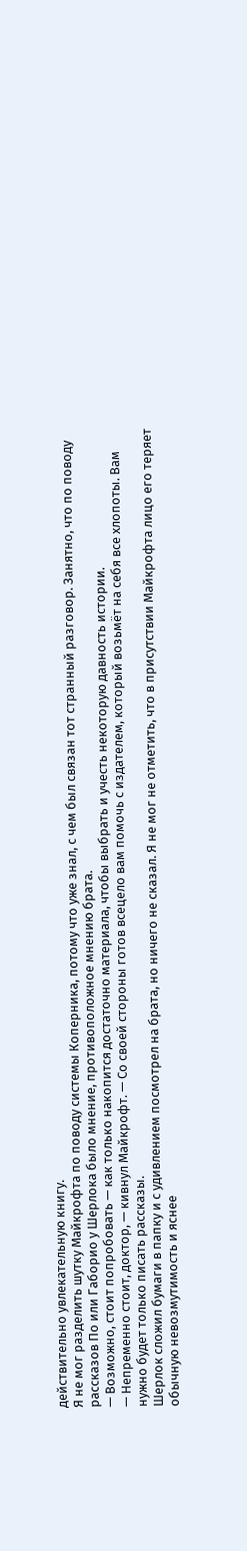действительно увлекательную книгу.
Я не мог разделить шутку Майкрофта по поводу системы Коперника, потому что уже знал, с чем был связан тот странный разговор. Занятно, что по поводу рассказов По или Габорио у Шерлока было мнение, противоположное мнению брата.
— Возможно, стоит попробовать — как только накопится достаточно материала, чтобы выбрать и учесть некоторую давность истории.
— Непременно стоит, доктор, — кивнул Майкрофт. — Со своей стороны готов всецело вам помочь с издателем, который возьмёт на себя все хлопоты. Вам нужно будет только писать рассказы.
Шерлок сложил бумаги в папку и с удивлением посмотрел на брата, но ничего не сказал. Я не мог не отметить, что в присутствии Майкрофта лицо его теряет обычную невозмутимость и яснее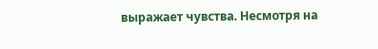выражает чувства. Несмотря на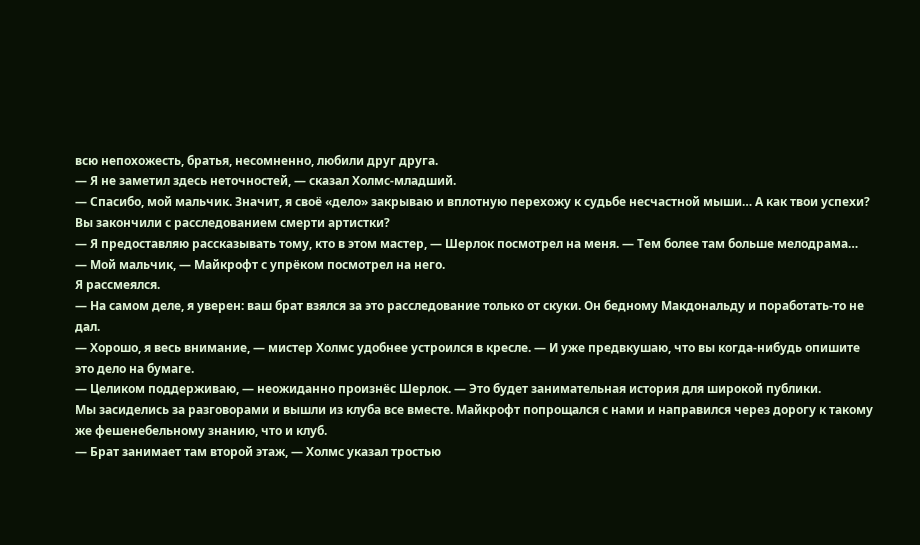всю непохожесть, братья, несомненно, любили друг друга.
— Я не заметил здесь неточностей, — сказал Холмс-младший.
— Спасибо, мой мальчик. Значит, я своё «дело» закрываю и вплотную перехожу к судьбе несчастной мыши… А как твои успехи? Вы закончили с расследованием смерти артистки?
— Я предоставляю рассказывать тому, кто в этом мастер, — Шерлок посмотрел на меня. — Тем более там больше мелодрама…
— Мой мальчик, — Майкрофт с упрёком посмотрел на него.
Я рассмеялся.
— На самом деле, я уверен: ваш брат взялся за это расследование только от скуки. Он бедному Макдональду и поработать-то не дал.
— Хорошо, я весь внимание, — мистер Холмс удобнее устроился в кресле. — И уже предвкушаю, что вы когда-нибудь опишите это дело на бумаге.
— Целиком поддерживаю, — неожиданно произнёс Шерлок. — Это будет занимательная история для широкой публики.
Мы засиделись за разговорами и вышли из клуба все вместе. Майкрофт попрощался с нами и направился через дорогу к такому же фешенебельному знанию, что и клуб.
— Брат занимает там второй этаж, — Холмс указал тростью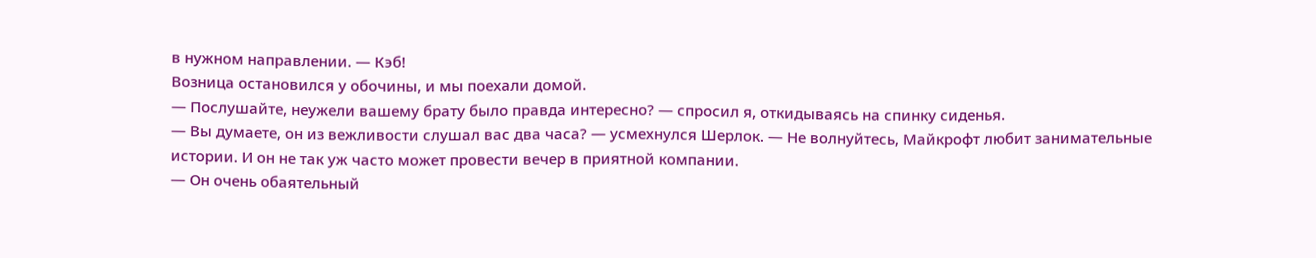в нужном направлении. — Кэб!
Возница остановился у обочины, и мы поехали домой.
— Послушайте, неужели вашему брату было правда интересно? — спросил я, откидываясь на спинку сиденья.
— Вы думаете, он из вежливости слушал вас два часа? — усмехнулся Шерлок. — Не волнуйтесь, Майкрофт любит занимательные истории. И он не так уж часто может провести вечер в приятной компании.
— Он очень обаятельный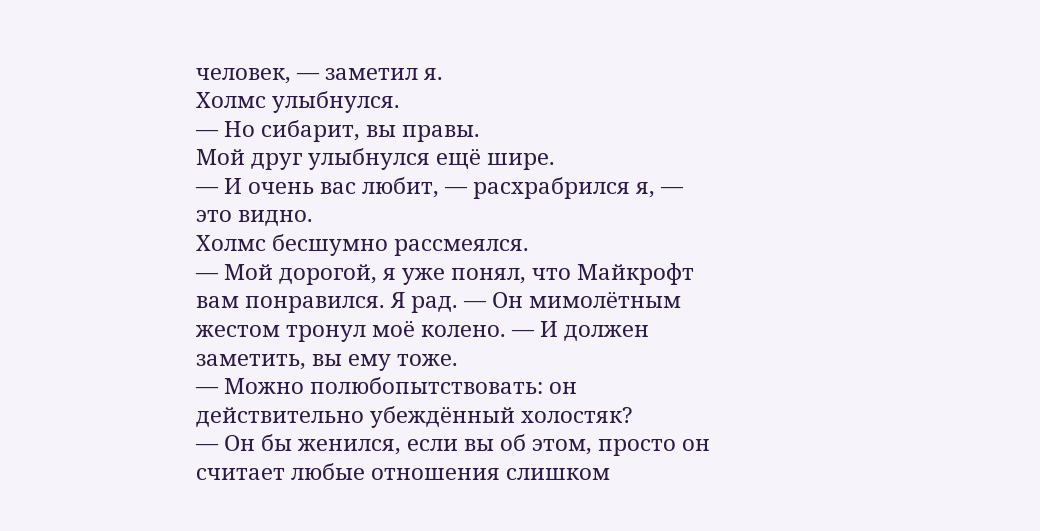человек, — заметил я.
Холмс улыбнулся.
— Но сибарит, вы правы.
Мой друг улыбнулся ещё шире.
— И очень вас любит, — расхрабрился я, — это видно.
Холмс бесшумно рассмеялся.
— Мой дорогой, я уже понял, что Майкрофт вам понравился. Я рад. — Он мимолётным жестом тронул моё колено. — И должен заметить, вы ему тоже.
— Можно полюбопытствовать: он действительно убеждённый холостяк?
— Он бы женился, если вы об этом, просто он считает любые отношения слишком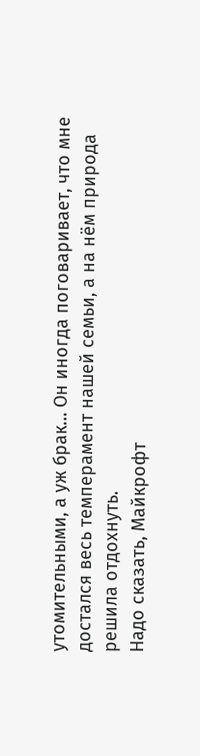утомительными, а уж брак… Он иногда поговаривает, что мне достался весь темперамент нашей семьи, а на нём природа решила отдохнуть.
Надо сказать, Майкрофт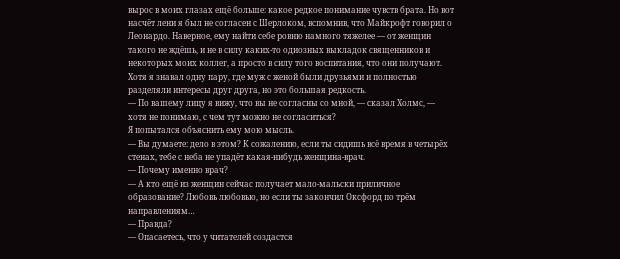вырос в моих глазах ещё больше: какое редкое понимание чувств брата. Но вот насчёт лени я был не согласен с Шерлоком, вспомнив, что Майкрофт говорил о Леонардо. Наверное, ему найти себе ровню намного тяжелее — от женщин такого не ждёшь, и не в силу каких-то одиозных выкладок священников и некоторых моих коллег, а просто в силу того воспитания, что они получают. Хотя я знавал одну пару, где муж с женой были друзьями и полностью разделяли интересы друг друга, но это большая редкость.
— По вашему лицу я вижу, что вы не согласны со мной, — сказал Холмс, — хотя не понимаю, с чем тут можно не согласиться?
Я попытался объяснить ему мою мысль.
— Вы думаете: дело в этом? К сожалению, если ты сидишь всё время в четырёх стенах, тебе с неба не упадёт какая-нибудь женщина-врач.
— Почему именно врач?
— А кто ещё из женщин сейчас получает мало-мальски приличное образование? Любовь любовью, но если ты закончил Оксфорд по трём направлениям…
— Правда?
— Опасаетесь, что у читателей создастся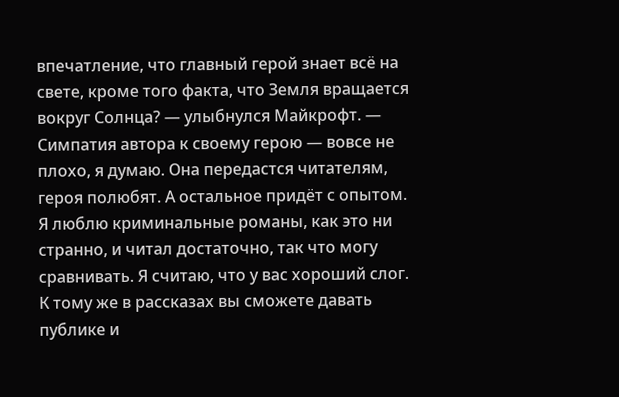впечатление, что главный герой знает всё на свете, кроме того факта, что Земля вращается вокруг Солнца? — улыбнулся Майкрофт. — Симпатия автора к своему герою — вовсе не плохо, я думаю. Она передастся читателям, героя полюбят. А остальное придёт с опытом. Я люблю криминальные романы, как это ни странно, и читал достаточно, так что могу сравнивать. Я считаю, что у вас хороший слог. К тому же в рассказах вы сможете давать публике и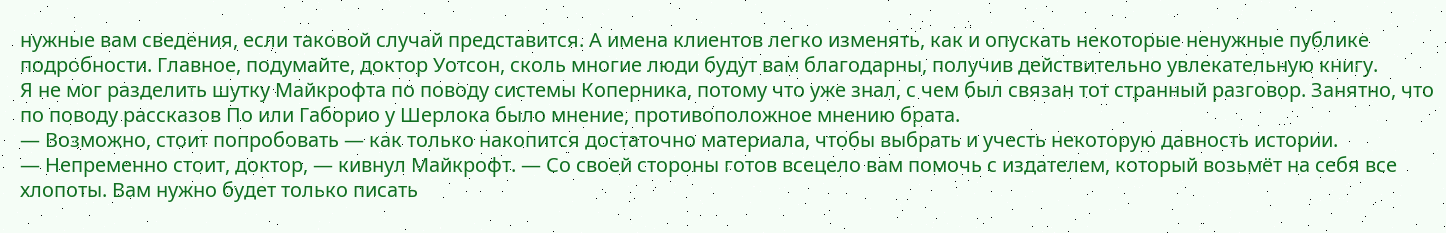нужные вам сведения, если таковой случай представится. А имена клиентов легко изменять, как и опускать некоторые ненужные публике подробности. Главное, подумайте, доктор Уотсон, сколь многие люди будут вам благодарны, получив действительно увлекательную книгу.
Я не мог разделить шутку Майкрофта по поводу системы Коперника, потому что уже знал, с чем был связан тот странный разговор. Занятно, что по поводу рассказов По или Габорио у Шерлока было мнение, противоположное мнению брата.
— Возможно, стоит попробовать — как только накопится достаточно материала, чтобы выбрать и учесть некоторую давность истории.
— Непременно стоит, доктор, — кивнул Майкрофт. — Со своей стороны готов всецело вам помочь с издателем, который возьмёт на себя все хлопоты. Вам нужно будет только писать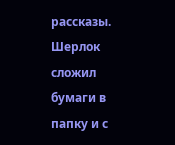рассказы.
Шерлок сложил бумаги в папку и с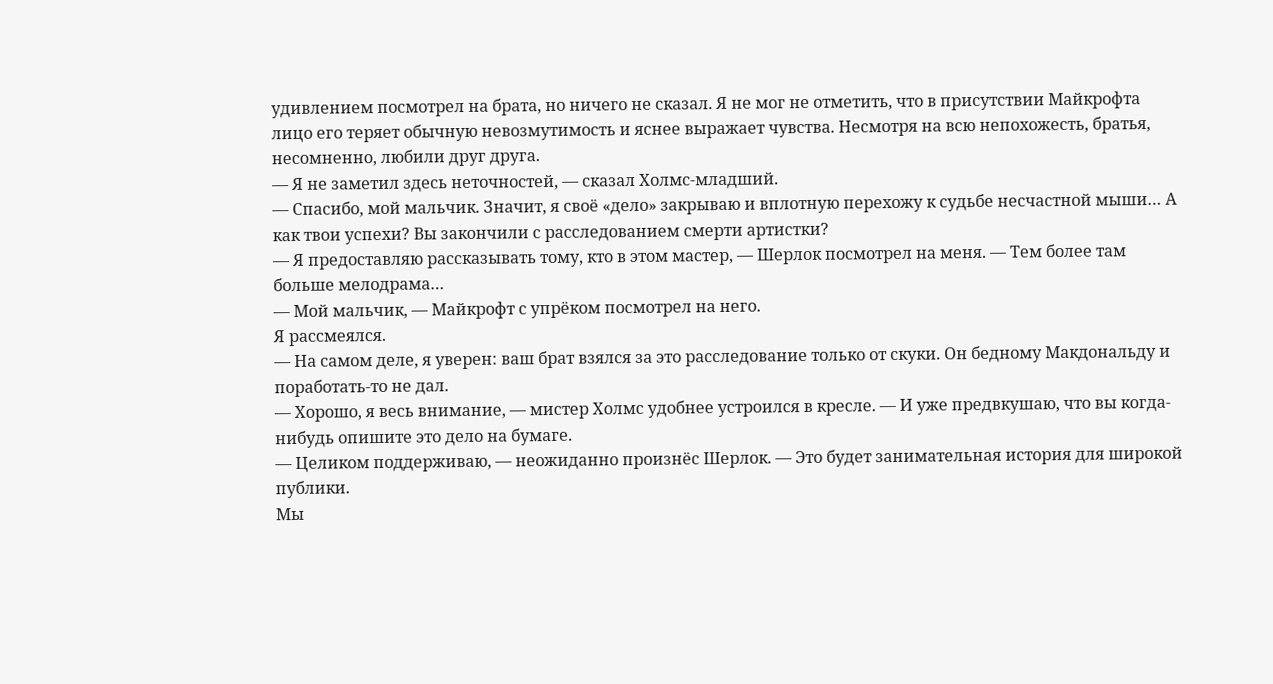удивлением посмотрел на брата, но ничего не сказал. Я не мог не отметить, что в присутствии Майкрофта лицо его теряет обычную невозмутимость и яснее выражает чувства. Несмотря на всю непохожесть, братья, несомненно, любили друг друга.
— Я не заметил здесь неточностей, — сказал Холмс-младший.
— Спасибо, мой мальчик. Значит, я своё «дело» закрываю и вплотную перехожу к судьбе несчастной мыши… А как твои успехи? Вы закончили с расследованием смерти артистки?
— Я предоставляю рассказывать тому, кто в этом мастер, — Шерлок посмотрел на меня. — Тем более там больше мелодрама…
— Мой мальчик, — Майкрофт с упрёком посмотрел на него.
Я рассмеялся.
— На самом деле, я уверен: ваш брат взялся за это расследование только от скуки. Он бедному Макдональду и поработать-то не дал.
— Хорошо, я весь внимание, — мистер Холмс удобнее устроился в кресле. — И уже предвкушаю, что вы когда-нибудь опишите это дело на бумаге.
— Целиком поддерживаю, — неожиданно произнёс Шерлок. — Это будет занимательная история для широкой публики.
Мы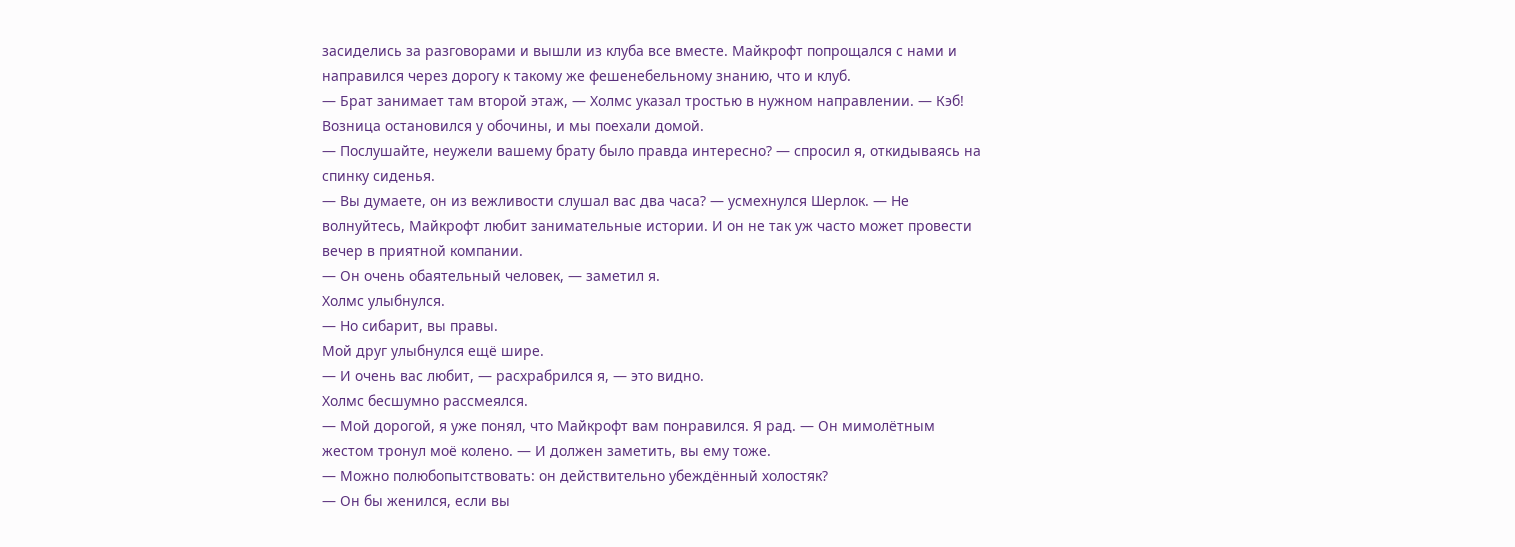засиделись за разговорами и вышли из клуба все вместе. Майкрофт попрощался с нами и направился через дорогу к такому же фешенебельному знанию, что и клуб.
— Брат занимает там второй этаж, — Холмс указал тростью в нужном направлении. — Кэб!
Возница остановился у обочины, и мы поехали домой.
— Послушайте, неужели вашему брату было правда интересно? — спросил я, откидываясь на спинку сиденья.
— Вы думаете, он из вежливости слушал вас два часа? — усмехнулся Шерлок. — Не волнуйтесь, Майкрофт любит занимательные истории. И он не так уж часто может провести вечер в приятной компании.
— Он очень обаятельный человек, — заметил я.
Холмс улыбнулся.
— Но сибарит, вы правы.
Мой друг улыбнулся ещё шире.
— И очень вас любит, — расхрабрился я, — это видно.
Холмс бесшумно рассмеялся.
— Мой дорогой, я уже понял, что Майкрофт вам понравился. Я рад. — Он мимолётным жестом тронул моё колено. — И должен заметить, вы ему тоже.
— Можно полюбопытствовать: он действительно убеждённый холостяк?
— Он бы женился, если вы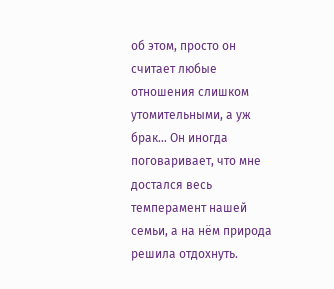об этом, просто он считает любые отношения слишком утомительными, а уж брак… Он иногда поговаривает, что мне достался весь темперамент нашей семьи, а на нём природа решила отдохнуть.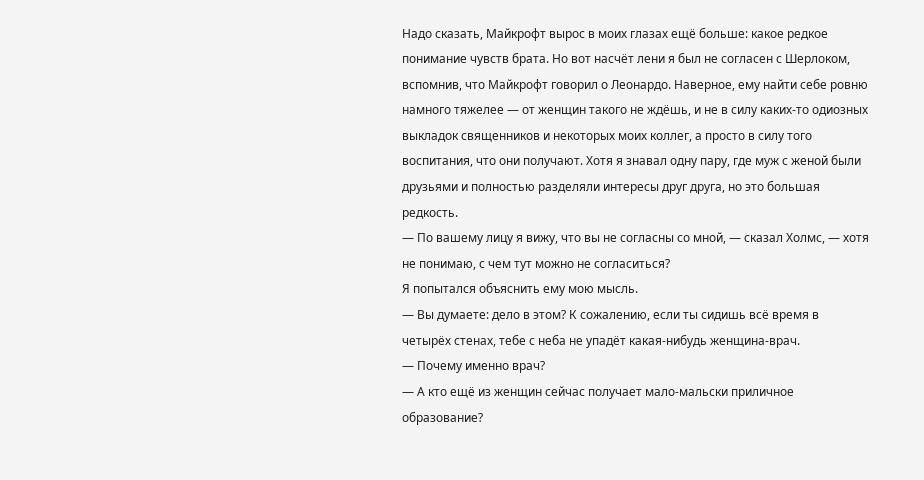Надо сказать, Майкрофт вырос в моих глазах ещё больше: какое редкое понимание чувств брата. Но вот насчёт лени я был не согласен с Шерлоком, вспомнив, что Майкрофт говорил о Леонардо. Наверное, ему найти себе ровню намного тяжелее — от женщин такого не ждёшь, и не в силу каких-то одиозных выкладок священников и некоторых моих коллег, а просто в силу того воспитания, что они получают. Хотя я знавал одну пару, где муж с женой были друзьями и полностью разделяли интересы друг друга, но это большая редкость.
— По вашему лицу я вижу, что вы не согласны со мной, — сказал Холмс, — хотя не понимаю, с чем тут можно не согласиться?
Я попытался объяснить ему мою мысль.
— Вы думаете: дело в этом? К сожалению, если ты сидишь всё время в четырёх стенах, тебе с неба не упадёт какая-нибудь женщина-врач.
— Почему именно врач?
— А кто ещё из женщин сейчас получает мало-мальски приличное образование?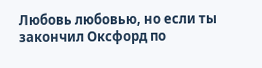Любовь любовью, но если ты закончил Оксфорд по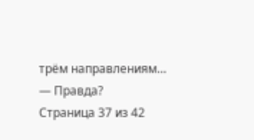трём направлениям…
— Правда?
Страница 37 из 42